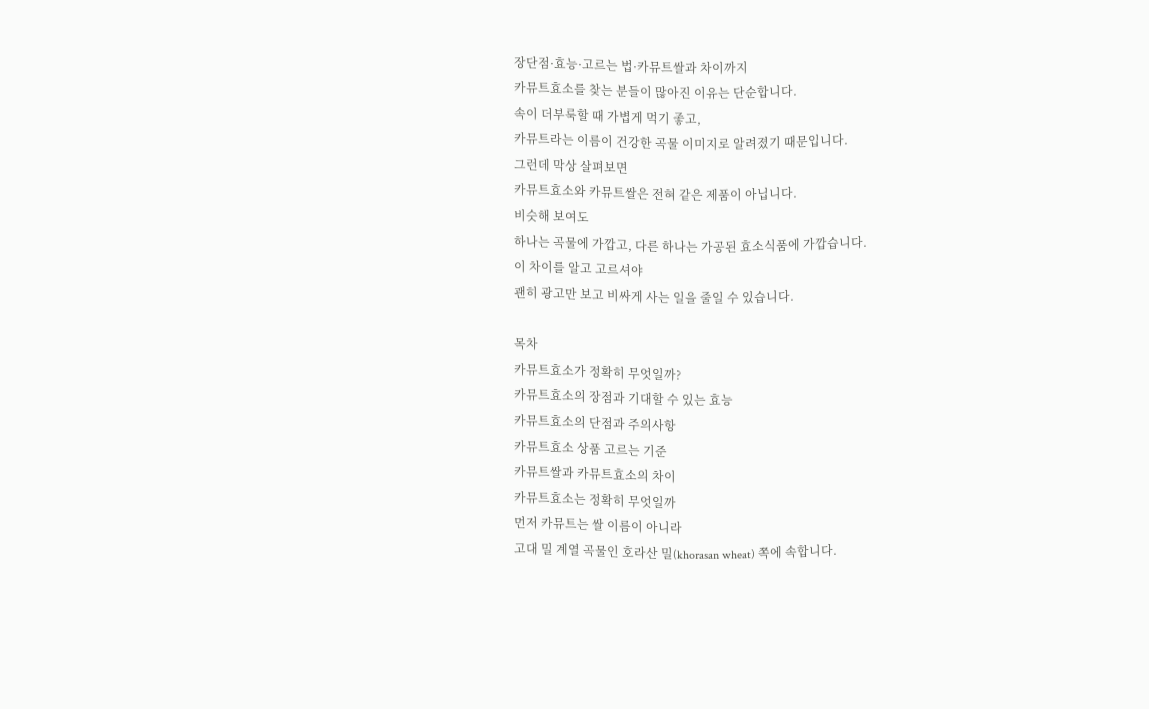장단점·효능·고르는 법·카뮤트쌀과 차이까지
카뮤트효소를 찾는 분들이 많아진 이유는 단순합니다.
속이 더부룩할 때 가볍게 먹기 좋고,
카뮤트라는 이름이 건강한 곡물 이미지로 알려졌기 때문입니다.
그런데 막상 살펴보면
카뮤트효소와 카뮤트쌀은 전혀 같은 제품이 아닙니다.
비슷해 보여도
하나는 곡물에 가깝고, 다른 하나는 가공된 효소식품에 가깝습니다.
이 차이를 알고 고르셔야
괜히 광고만 보고 비싸게 사는 일을 줄일 수 있습니다.

목차
카뮤트효소가 정확히 무엇일까?
카뮤트효소의 장점과 기대할 수 있는 효능
카뮤트효소의 단점과 주의사항
카뮤트효소 상품 고르는 기준
카뮤트쌀과 카뮤트효소의 차이
카뮤트효소는 정확히 무엇일까
먼저 카뮤트는 쌀 이름이 아니라
고대 밀 계열 곡물인 호라산 밀(khorasan wheat) 쪽에 속합니다.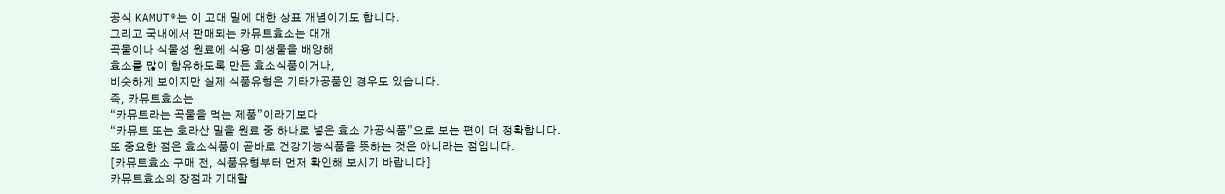공식 KAMUT®는 이 고대 밀에 대한 상표 개념이기도 합니다.
그리고 국내에서 판매되는 카뮤트효소는 대개
곡물이나 식물성 원료에 식용 미생물을 배양해
효소를 많이 함유하도록 만든 효소식품이거나,
비슷하게 보이지만 실제 식품유형은 기타가공품인 경우도 있습니다.
즉, 카뮤트효소는
“카뮤트라는 곡물을 먹는 제품”이라기보다
“카뮤트 또는 호라산 밀을 원료 중 하나로 넣은 효소 가공식품”으로 보는 편이 더 정확합니다.
또 중요한 점은 효소식품이 곧바로 건강기능식품을 뜻하는 것은 아니라는 점입니다.
[카뮤트효소 구매 전, 식품유형부터 먼저 확인해 보시기 바랍니다]
카뮤트효소의 장점과 기대할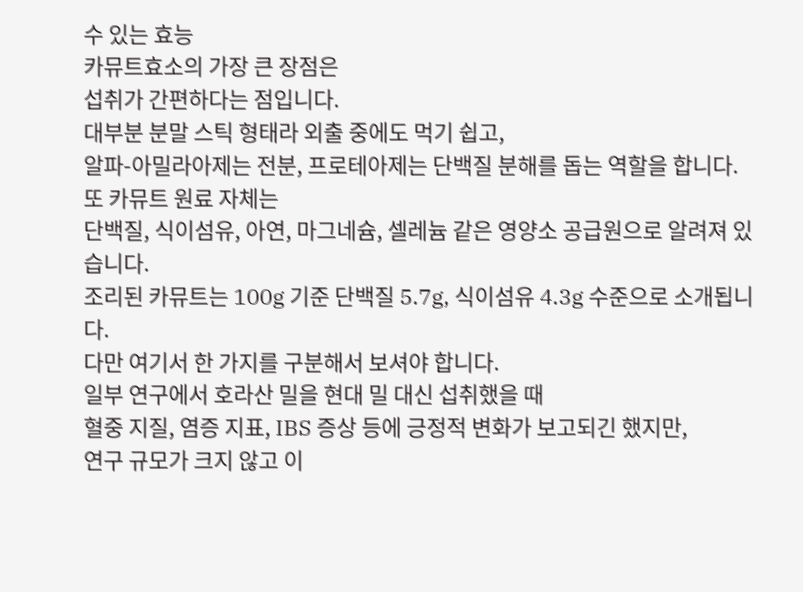수 있는 효능
카뮤트효소의 가장 큰 장점은
섭취가 간편하다는 점입니다.
대부분 분말 스틱 형태라 외출 중에도 먹기 쉽고,
알파-아밀라아제는 전분, 프로테아제는 단백질 분해를 돕는 역할을 합니다.
또 카뮤트 원료 자체는
단백질, 식이섬유, 아연, 마그네슘, 셀레늄 같은 영양소 공급원으로 알려져 있습니다.
조리된 카뮤트는 100g 기준 단백질 5.7g, 식이섬유 4.3g 수준으로 소개됩니다.
다만 여기서 한 가지를 구분해서 보셔야 합니다.
일부 연구에서 호라산 밀을 현대 밀 대신 섭취했을 때
혈중 지질, 염증 지표, IBS 증상 등에 긍정적 변화가 보고되긴 했지만,
연구 규모가 크지 않고 이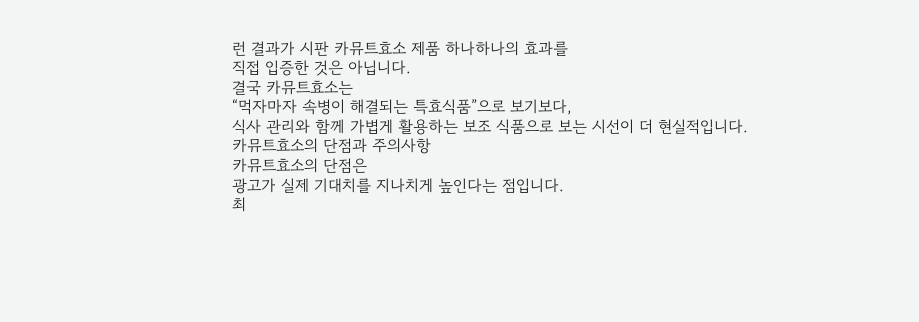런 결과가 시판 카뮤트효소 제품 하나하나의 효과를
직접 입증한 것은 아닙니다.
결국 카뮤트효소는
“먹자마자 속병이 해결되는 특효식품”으로 보기보다,
식사 관리와 함께 가볍게 활용하는 보조 식품으로 보는 시선이 더 현실적입니다.
카뮤트효소의 단점과 주의사항
카뮤트효소의 단점은
광고가 실제 기대치를 지나치게 높인다는 점입니다.
최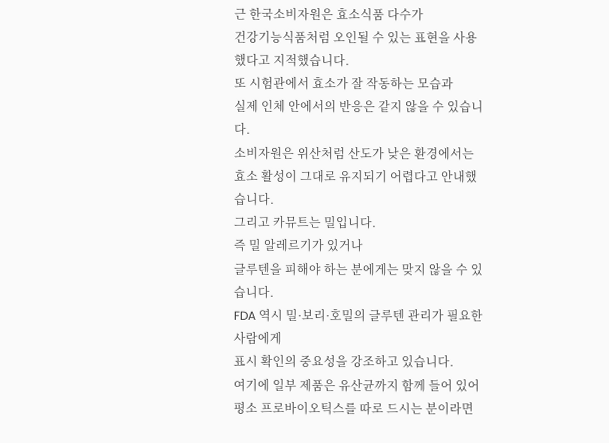근 한국소비자원은 효소식품 다수가
건강기능식품처럼 오인될 수 있는 표현을 사용했다고 지적했습니다.
또 시험관에서 효소가 잘 작동하는 모습과
실제 인체 안에서의 반응은 같지 않을 수 있습니다.
소비자원은 위산처럼 산도가 낮은 환경에서는
효소 활성이 그대로 유지되기 어렵다고 안내했습니다.
그리고 카뮤트는 밀입니다.
즉 밀 알레르기가 있거나
글루텐을 피해야 하는 분에게는 맞지 않을 수 있습니다.
FDA 역시 밀·보리·호밀의 글루텐 관리가 필요한 사람에게
표시 확인의 중요성을 강조하고 있습니다.
여기에 일부 제품은 유산균까지 함께 들어 있어
평소 프로바이오틱스를 따로 드시는 분이라면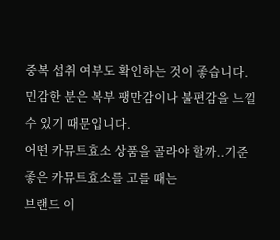중복 섭취 여부도 확인하는 것이 좋습니다.
민감한 분은 복부 팽만감이나 불편감을 느낄 수 있기 때문입니다.
어떤 카뮤트효소 상품을 골라야 할까..기준
좋은 카뮤트효소를 고를 때는
브랜드 이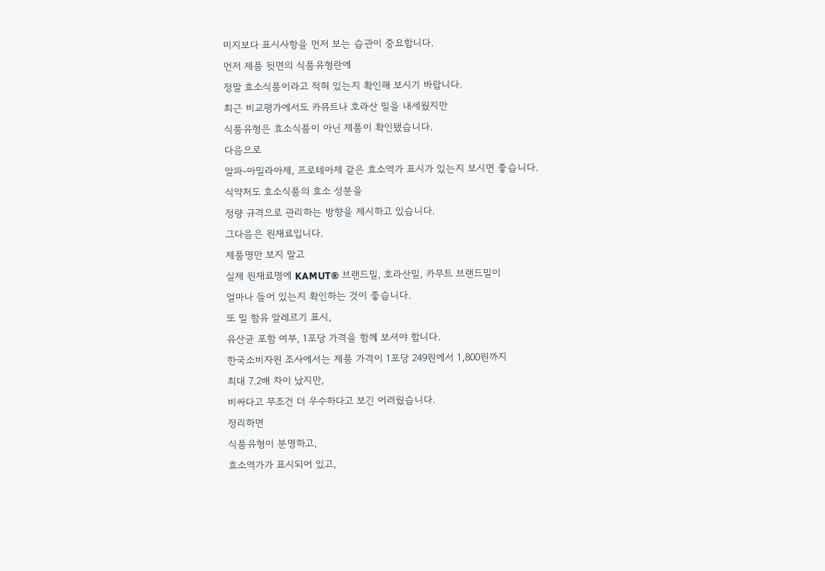미지보다 표시사항을 먼저 보는 습관이 중요합니다.
먼저 제품 뒷면의 식품유형란에
정말 효소식품이라고 적혀 있는지 확인해 보시기 바랍니다.
최근 비교평가에서도 카뮤트나 호라산 밀을 내세웠지만
식품유형은 효소식품이 아닌 제품이 확인됐습니다.
다음으로
알파-아밀라아제, 프로테아제 같은 효소역가 표시가 있는지 보시면 좋습니다.
식약처도 효소식품의 효소 성분을
정량 규격으로 관리하는 방향을 제시하고 있습니다.
그다음은 원재료입니다.
제품명만 보지 말고
실제 원재료명에 KAMUT® 브랜드밀, 호라산밀, 카무트 브랜드밀이
얼마나 들어 있는지 확인하는 것이 좋습니다.
또 밀 함유 알레르기 표시,
유산균 포함 여부, 1포당 가격을 함께 보셔야 합니다.
한국소비자원 조사에서는 제품 가격이 1포당 249원에서 1,800원까지
최대 7.2배 차이 났지만,
비싸다고 무조건 더 우수하다고 보긴 어려웠습니다.
정리하면
식품유형이 분명하고,
효소역가가 표시되어 있고,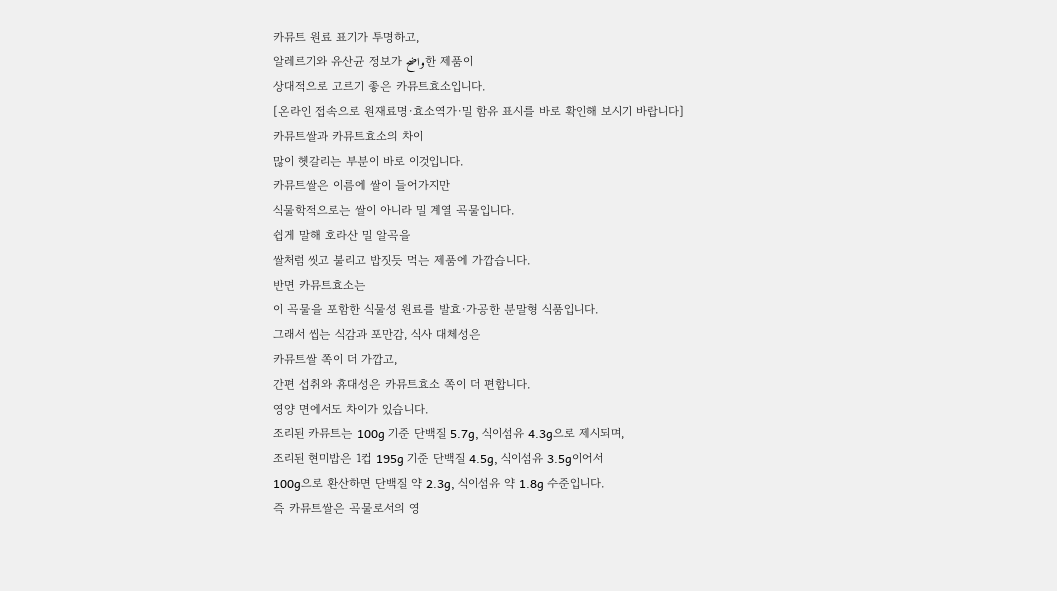카뮤트 원료 표기가 투명하고,
알레르기와 유산균 정보가 واضح한 제품이
상대적으로 고르기 좋은 카뮤트효소입니다.
[온라인 접속으로 원재료명·효소역가·밀 함유 표시를 바로 확인해 보시기 바랍니다]
카뮤트쌀과 카뮤트효소의 차이
많이 헷갈리는 부분이 바로 이것입니다.
카뮤트쌀은 이름에 쌀이 들어가지만
식물학적으로는 쌀이 아니라 밀 계열 곡물입니다.
쉽게 말해 호라산 밀 알곡을
쌀처럼 씻고 불리고 밥짓듯 먹는 제품에 가깝습니다.
반면 카뮤트효소는
이 곡물을 포함한 식물성 원료를 발효·가공한 분말형 식품입니다.
그래서 씹는 식감과 포만감, 식사 대체성은
카뮤트쌀 쪽이 더 가깝고,
간편 섭취와 휴대성은 카뮤트효소 쪽이 더 편합니다.
영양 면에서도 차이가 있습니다.
조리된 카뮤트는 100g 기준 단백질 5.7g, 식이섬유 4.3g으로 제시되며,
조리된 현미밥은 1컵 195g 기준 단백질 4.5g, 식이섬유 3.5g이어서
100g으로 환산하면 단백질 약 2.3g, 식이섬유 약 1.8g 수준입니다.
즉 카뮤트쌀은 곡물로서의 영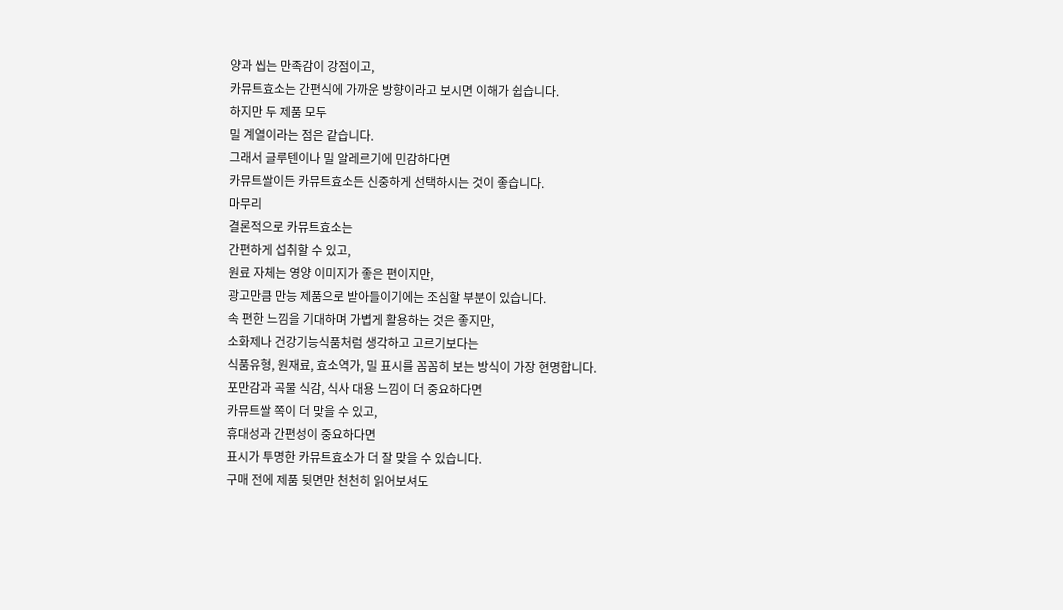양과 씹는 만족감이 강점이고,
카뮤트효소는 간편식에 가까운 방향이라고 보시면 이해가 쉽습니다.
하지만 두 제품 모두
밀 계열이라는 점은 같습니다.
그래서 글루텐이나 밀 알레르기에 민감하다면
카뮤트쌀이든 카뮤트효소든 신중하게 선택하시는 것이 좋습니다.
마무리
결론적으로 카뮤트효소는
간편하게 섭취할 수 있고,
원료 자체는 영양 이미지가 좋은 편이지만,
광고만큼 만능 제품으로 받아들이기에는 조심할 부분이 있습니다.
속 편한 느낌을 기대하며 가볍게 활용하는 것은 좋지만,
소화제나 건강기능식품처럼 생각하고 고르기보다는
식품유형, 원재료, 효소역가, 밀 표시를 꼼꼼히 보는 방식이 가장 현명합니다.
포만감과 곡물 식감, 식사 대용 느낌이 더 중요하다면
카뮤트쌀 쪽이 더 맞을 수 있고,
휴대성과 간편성이 중요하다면
표시가 투명한 카뮤트효소가 더 잘 맞을 수 있습니다.
구매 전에 제품 뒷면만 천천히 읽어보셔도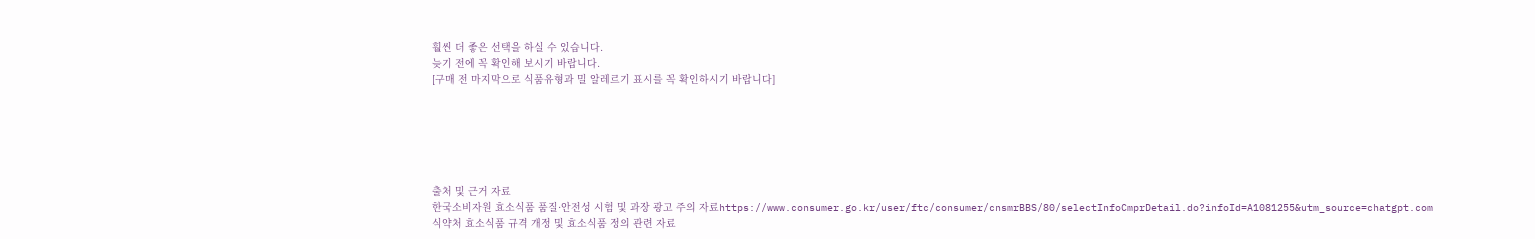훨씬 더 좋은 선택을 하실 수 있습니다.
늦기 전에 꼭 확인해 보시기 바랍니다.
[구매 전 마지막으로 식품유형과 밀 알레르기 표시를 꼭 확인하시기 바랍니다]






출처 및 근거 자료
한국소비자원 효소식품 품질·안전성 시험 및 과장 광고 주의 자료https://www.consumer.go.kr/user/ftc/consumer/cnsmrBBS/80/selectInfoCmprDetail.do?infoId=A1081255&utm_source=chatgpt.com
식약처 효소식품 규격 개정 및 효소식품 정의 관련 자료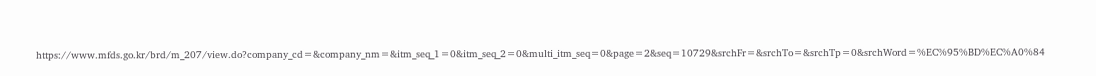https://www.mfds.go.kr/brd/m_207/view.do?company_cd=&company_nm=&itm_seq_1=0&itm_seq_2=0&multi_itm_seq=0&page=2&seq=10729&srchFr=&srchTo=&srchTp=0&srchWord=%EC%95%BD%EC%A0%84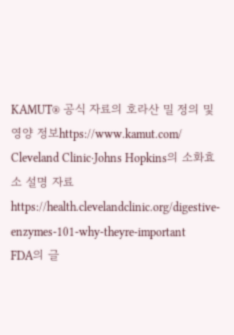KAMUT® 공식 자료의 호라산 밀 정의 및 영양 정보https://www.kamut.com/
Cleveland Clinic·Johns Hopkins의 소화효소 설명 자료https://health.clevelandclinic.org/digestive-enzymes-101-why-theyre-important
FDA의 글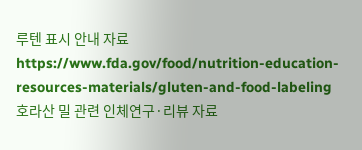루텐 표시 안내 자료https://www.fda.gov/food/nutrition-education-resources-materials/gluten-and-food-labeling
호라산 밀 관련 인체연구·리뷰 자료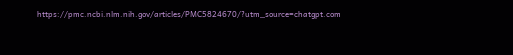https://pmc.ncbi.nlm.nih.gov/articles/PMC5824670/?utm_source=chatgpt.com